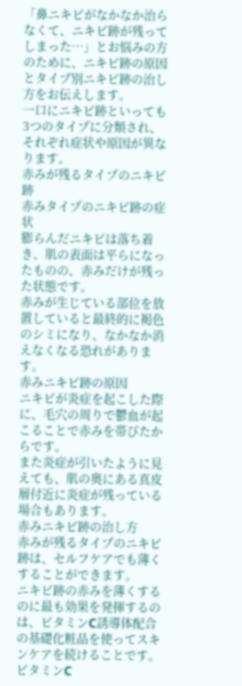「鼻ニキビがなかなか治らなくて、ニキビ跡が残ってしまった…」とお悩みの方のために、ニキビ跡の原因とタイプ別ニキビ跡の治し方をお伝えします。
一口にニキビ跡といっても3つのタイプに分類され、それぞれ症状や原因が異なります。
赤みが残るタイプのニキビ跡
赤みタイプのニキビ跡の症状
膨らんだニキビは落ち着き、肌の表面は平らになったものの、赤みだけが残った状態です。
赤みが生じている部位を放置していると最終的に褐色のシミになり、なかなか消えなくなる恐れがあります。
赤みニキビ跡の原因
ニキビが炎症を起こした際に、毛穴の周りで鬱血が起こることで赤みを帯びたからです。
また炎症が引いたように見えても、肌の奥にある真皮層付近に炎症が残っている場合もあります。
赤みニキビ跡の治し方
赤みが残るタイプのニキビ跡は、セルフケアでも薄くすることができます。
ニキビ跡の赤みを薄くするのに最も効果を発揮するのは、ビタミンC誘導体配合の基礎化粧品を使ってスキンケアを続けることです。
ビタミンC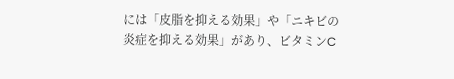には「皮脂を抑える効果」や「ニキビの炎症を抑える効果」があり、ビタミンC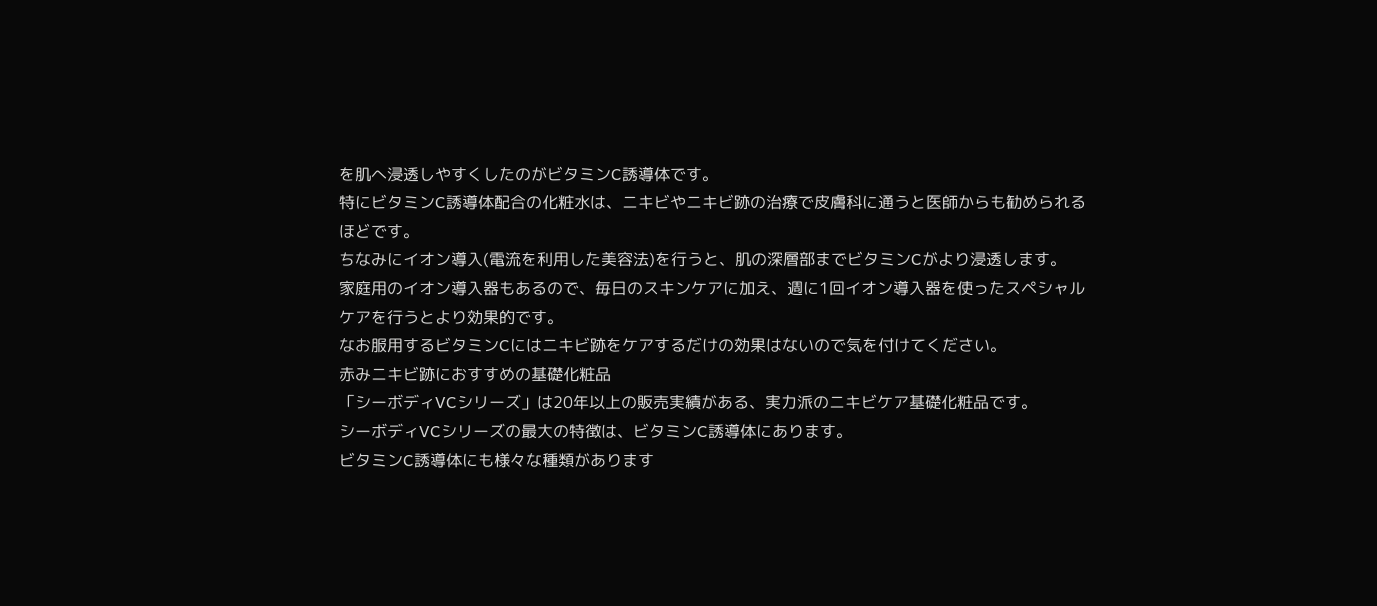を肌へ浸透しやすくしたのがビタミンC誘導体です。
特にビタミンC誘導体配合の化粧水は、ニキビやニキビ跡の治療で皮膚科に通うと医師からも勧められるほどです。
ちなみにイオン導入(電流を利用した美容法)を行うと、肌の深層部までビタミンCがより浸透します。
家庭用のイオン導入器もあるので、毎日のスキンケアに加え、週に1回イオン導入器を使ったスペシャルケアを行うとより効果的です。
なお服用するビタミンCにはニキビ跡をケアするだけの効果はないので気を付けてください。
赤みニキビ跡におすすめの基礎化粧品
「シーボディVCシリーズ」は20年以上の販売実績がある、実力派のニキビケア基礎化粧品です。
シーボディVCシリーズの最大の特徴は、ビタミンC誘導体にあります。
ビタミンC誘導体にも様々な種類があります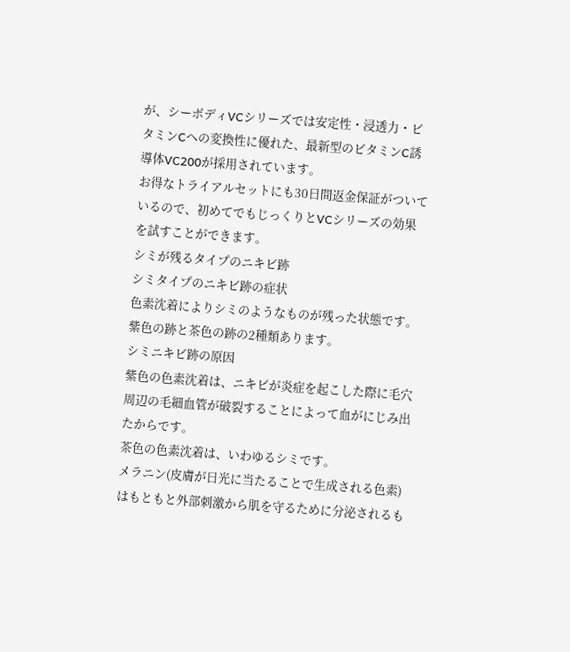が、シーボディVCシリーズでは安定性・浸透力・ビタミンCへの変換性に優れた、最新型のビタミンC誘導体VC200が採用されています。
お得なトライアルセットにも30日間返金保証がついているので、初めてでもじっくりとVCシリーズの効果を試すことができます。
シミが残るタイプのニキビ跡
シミタイプのニキビ跡の症状
色素沈着によりシミのようなものが残った状態です。
紫色の跡と茶色の跡の2種類あります。
シミニキビ跡の原因
紫色の色素沈着は、ニキビが炎症を起こした際に毛穴周辺の毛細血管が破裂することによって血がにじみ出たからです。
茶色の色素沈着は、いわゆるシミです。
メラニン(皮膚が日光に当たることで生成される色素)はもともと外部刺激から肌を守るために分泌されるも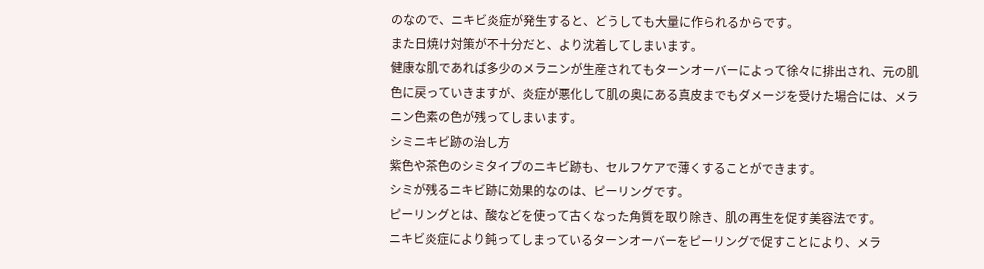のなので、ニキビ炎症が発生すると、どうしても大量に作られるからです。
また日焼け対策が不十分だと、より沈着してしまいます。
健康な肌であれば多少のメラニンが生産されてもターンオーバーによって徐々に排出され、元の肌色に戻っていきますが、炎症が悪化して肌の奥にある真皮までもダメージを受けた場合には、メラニン色素の色が残ってしまいます。
シミニキビ跡の治し方
紫色や茶色のシミタイプのニキビ跡も、セルフケアで薄くすることができます。
シミが残るニキビ跡に効果的なのは、ピーリングです。
ピーリングとは、酸などを使って古くなった角質を取り除き、肌の再生を促す美容法です。
ニキビ炎症により鈍ってしまっているターンオーバーをピーリングで促すことにより、メラ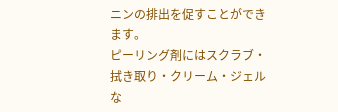ニンの排出を促すことができます。
ピーリング剤にはスクラブ・拭き取り・クリーム・ジェルな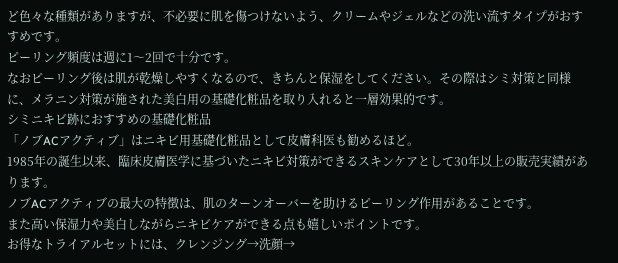ど色々な種類がありますが、不必要に肌を傷つけないよう、クリームやジェルなどの洗い流すタイプがおすすめです。
ピーリング頻度は週に1〜2回で十分です。
なおピーリング後は肌が乾燥しやすくなるので、きちんと保湿をしてください。その際はシミ対策と同様に、メラニン対策が施された美白用の基礎化粧品を取り入れると一層効果的です。
シミニキビ跡におすすめの基礎化粧品
「ノブACアクティブ」はニキビ用基礎化粧品として皮膚科医も勧めるほど。
1985年の誕生以来、臨床皮膚医学に基づいたニキビ対策ができるスキンケアとして30年以上の販売実績があります。
ノブACアクティブの最大の特徴は、肌のターンオーバーを助けるピーリング作用があることです。
また高い保湿力や美白しながらニキビケアができる点も嬉しいポイントです。
お得なトライアルセットには、クレンジング→洗顔→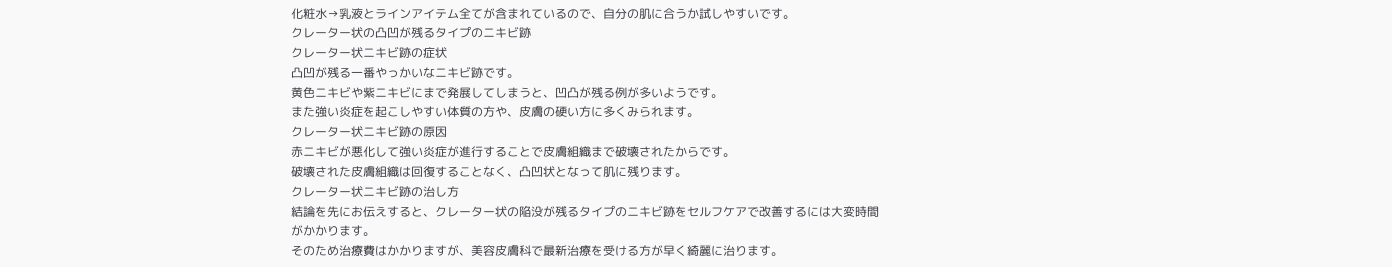化粧水→乳液とラインアイテム全てが含まれているので、自分の肌に合うか試しやすいです。
クレーター状の凸凹が残るタイプのニキビ跡
クレーター状ニキビ跡の症状
凸凹が残る一番やっかいなニキビ跡です。
黄色ニキビや紫ニキビにまで発展してしまうと、凹凸が残る例が多いようです。
また強い炎症を起こしやすい体質の方や、皮膚の硬い方に多くみられます。
クレーター状ニキビ跡の原因
赤ニキビが悪化して強い炎症が進行することで皮膚組織まで破壊されたからです。
破壊された皮膚組織は回復することなく、凸凹状となって肌に残ります。
クレーター状ニキビ跡の治し方
結論を先にお伝えすると、クレーター状の陥没が残るタイプのニキビ跡をセルフケアで改善するには大変時間がかかります。
そのため治療費はかかりますが、美容皮膚科で最新治療を受ける方が早く綺麗に治ります。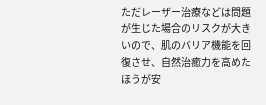ただレーザー治療などは問題が生じた場合のリスクが大きいので、肌のバリア機能を回復させ、自然治癒力を高めたほうが安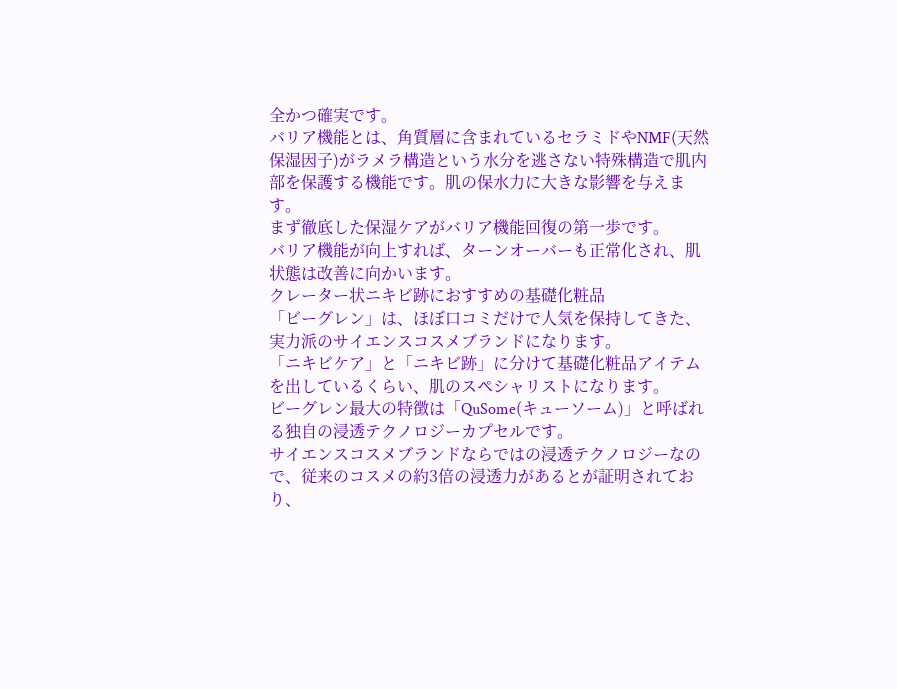全かつ確実です。
バリア機能とは、角質層に含まれているセラミドやNMF(天然保湿因子)がラメラ構造という水分を逃さない特殊構造で肌内部を保護する機能です。肌の保水力に大きな影響を与えます。
まず徹底した保湿ケアがバリア機能回復の第一歩です。
バリア機能が向上すれば、ターンオーバーも正常化され、肌状態は改善に向かいます。
クレーター状ニキビ跡におすすめの基礎化粧品
「ビーグレン」は、ほぼ口コミだけで人気を保持してきた、実力派のサイエンスコスメブランドになります。
「ニキビケア」と「ニキビ跡」に分けて基礎化粧品アイテムを出しているくらい、肌のスペシャリストになります。
ビーグレン最大の特徴は「QuSome(キューソーム)」と呼ばれる独自の浸透テクノロジーカプセルです。
サイエンスコスメブランドならではの浸透テクノロジーなので、従来のコスメの約3倍の浸透力があるとが証明されており、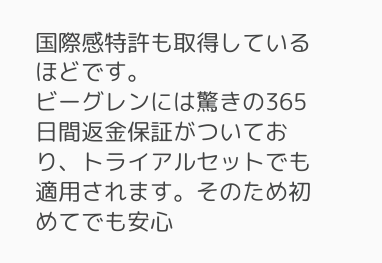国際感特許も取得しているほどです。
ビーグレンには驚きの365日間返金保証がついており、トライアルセットでも適用されます。そのため初めてでも安心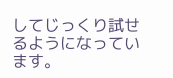してじっくり試せるようになっています。